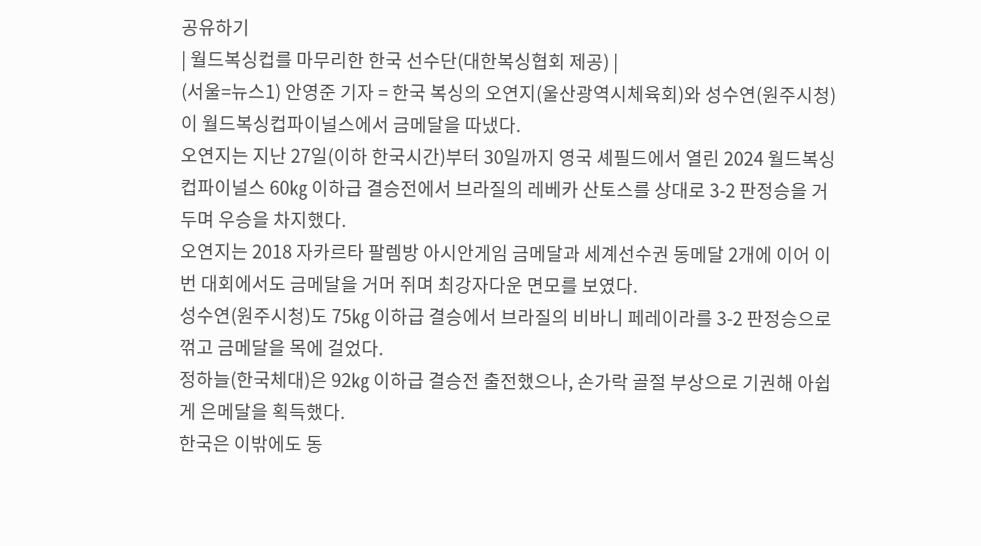공유하기
| 월드복싱컵를 마무리한 한국 선수단(대한복싱협회 제공) |
(서울=뉴스1) 안영준 기자 = 한국 복싱의 오연지(울산광역시체육회)와 성수연(원주시청)이 월드복싱컵파이널스에서 금메달을 따냈다.
오연지는 지난 27일(이하 한국시간)부터 30일까지 영국 셰필드에서 열린 2024 월드복싱컵파이널스 60㎏ 이하급 결승전에서 브라질의 레베카 산토스를 상대로 3-2 판정승을 거두며 우승을 차지했다.
오연지는 2018 자카르타 팔렘방 아시안게임 금메달과 세계선수권 동메달 2개에 이어 이번 대회에서도 금메달을 거머 쥐며 최강자다운 면모를 보였다.
성수연(원주시청)도 75㎏ 이하급 결승에서 브라질의 비바니 페레이라를 3-2 판정승으로 꺾고 금메달을 목에 걸었다.
정하늘(한국체대)은 92㎏ 이하급 결승전 출전했으나, 손가락 골절 부상으로 기권해 아쉽게 은메달을 획득했다.
한국은 이밖에도 동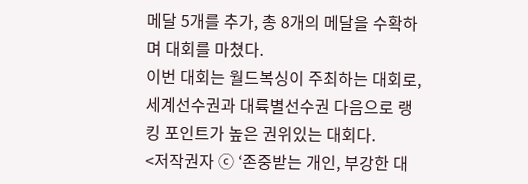메달 5개를 추가, 총 8개의 메달을 수확하며 대회를 마쳤다.
이번 대회는 월드복싱이 주최하는 대회로, 세계선수권과 대륙별선수권 다음으로 랭킹 포인트가 높은 권위있는 대회다.
<저작권자 ⓒ ‘존중받는 개인, 부강한 대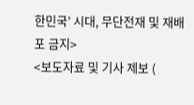한민국’ 시대, 무단전재 및 재배포 금지>
<보도자료 및 기사 제보 (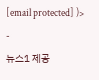[email protected] )>
-
뉴스1 제공